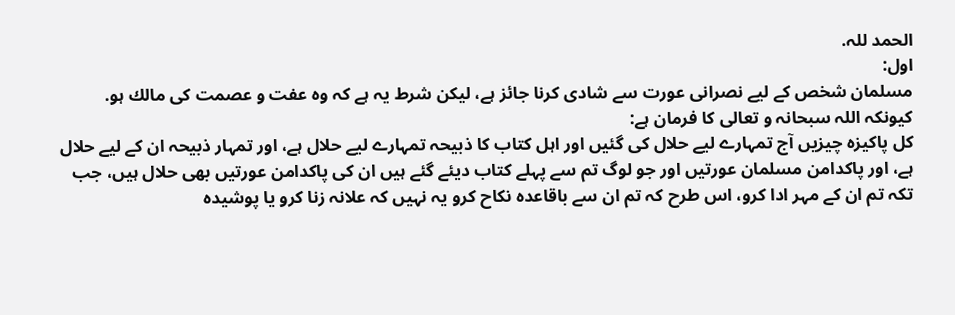الحمد للہ.
اول:
مسلمان شخص كے ليے نصرانى عورت سے شادى كرنا جائز ہے، ليكن شرط يہ ہے كہ وہ عفت و عصمت كى مالك ہو.
كيونكہ اللہ سبحانہ و تعالى كا فرمان ہے:
كل پاكيزہ چيزيں آج تمہارے ليے حلال كى گئيں اور اہل كتاب كا ذبيحہ تمہارے ليے حلال ہے، اور تمہار ذبيحہ ان كے ليے حلال ہے، اور پاكدامن مسلمان عورتيں اور جو لوگ تم سے پہلے كتاب ديئے گئے ہيں ان كى پاكدامن عورتيں بھى حلال ہيں، جب تكہ تم ان كے مہر ادا كرو، اس طرح كہ تم ان سے باقاعدہ نكاح كرو يہ نہيں كہ علانہ زنا كرو يا پوشيدہ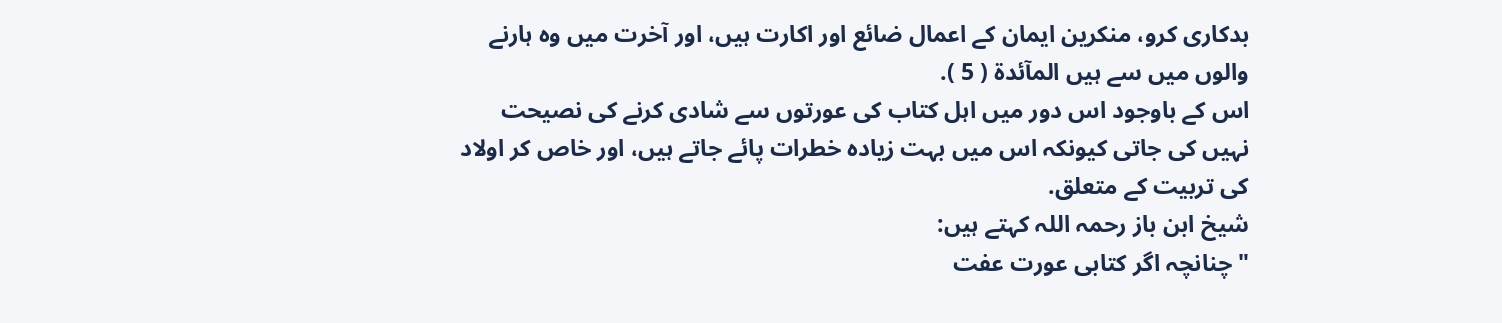بدكارى كرو، منكرين ايمان كے اعمال ضائع اور اكارت ہيں، اور آخرت ميں وہ ہارنے والوں ميں سے ہيں المآئدۃ ( 5 ).
اس كے باوجود اس دور ميں اہل كتاب كى عورتوں سے شادى كرنے كى نصيحت نہيں كى جاتى كيونكہ اس ميں بہت زيادہ خطرات پائے جاتے ہيں، اور خاص كر اولاد كى تربيت كے متعلق.
شيخ ابن باز رحمہ اللہ كہتے ہيں:
" چنانچہ اگر كتابى عورت عفت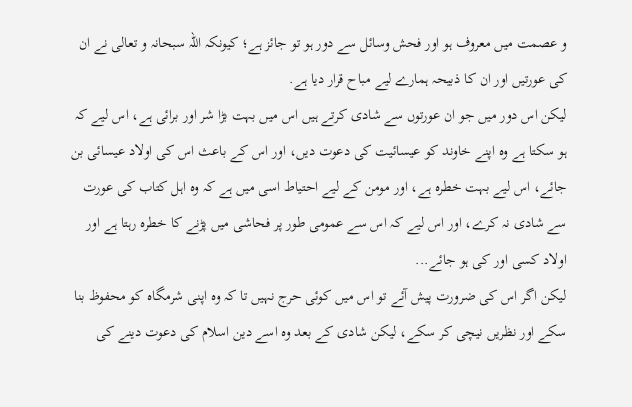و عصمت ميں معروف ہو اور فحش وسائل سے دور ہو تو جائز ہے؛ كيونكہ اللہ سبحانہ و تعالى نے ان كى عورتيں اور ان كا ذبيحہ ہمارے ليے مباح قرار ديا ہے.
ليكن اس دور ميں جو ان عورتوں سے شادى كرتے ہيں اس ميں بہت بڑا شر اور برائى ہے، اس ليے كہ ہو سكتا ہے وہ اپنے خاوند كو عيسائيت كى دعوت ديں، اور اس كے باعث اس كى اولاد عيسائى بن جائے، اس ليے بہت خطرہ ہے، اور مومن كے ليے احتياط اسى ميں ہے كہ وہ اہل كتاب كى عورت سے شادى نہ كرے، اور اس ليے كہ اس سے عمومى طور پر فحاشى ميں پڑنے كا خطرہ رہتا ہے اور اولاد كسى اور كى ہو جائے...
ليكن اگر اس كى ضرورت پيش آئے تو اس ميں كوئى حرج نہيں تا كہ وہ اپنى شرمگاہ كو محفوظ بنا سكے اور نظريں نيچى كر سكے، ليكن شادى كے بعد وہ اسے دين اسلام كى دعوت دينے كى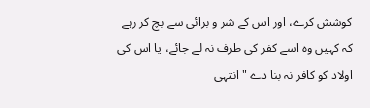كوشش كرے، اور اس كے شر و برائى سے بچ كر رہے كہ كہيں وہ اسے كفر كى طرف نہ لے جائے، يا اس كى اولاد كو كافر نہ بنا دے " انتہى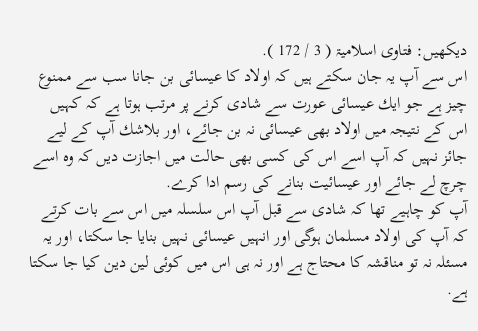ديكھيں: فتاوى اسلاميۃ ( 3 / 172 ).
اس سے آپ يہ جان سكتے ہيں كہ اولاد كا عيسائى بن جانا سب سے ممنوع چيز ہے جو ايك عيسائى عورت سے شادى كرنے پر مرتب ہوتا ہے كہ كہيں اس كے نتيجہ ميں اولاد بھى عيسائى نہ بن جائے، اور بلاشك آپ كے ليے جائز نہيں كہ آپ اسے اس كى كسى بھى حالت ميں اجازت ديں كہ وہ اسے چرچ لے جائے اور عيسائيت بنانے كى رسم ادا كرے.
آپ كو چاہيے تھا كہ شادى سے قبل آپ اس سلسلہ ميں اس سے بات كرتے كہ آپ كى اولاد مسلمان ہوگى اور انہيں عيسائى نہيں بنايا جا سكتا، اور يہ مسئلہ نہ تو مناقشہ كا محتاج ہے اور نہ ہى اس ميں كوئى لين دين كيا جا سكتا ہے.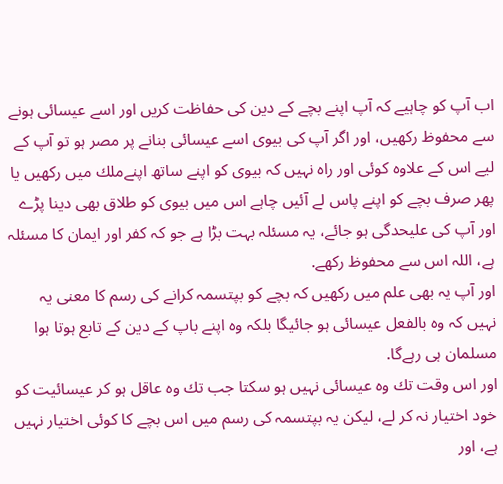اب آپ كو چاہيے كہ آپ اپنے بچے كے دين كى حفاظت كريں اور اسے عيسائى ہونے سے محفوظ ركھيں، اور اگر آپ كى بيوى اسے عيسائى بنانے پر مصر ہو تو آپ كے ليے اس كے علاوہ كوئى اور راہ نہيں كہ بيوى كو اپنے ساتھ اپنےملك ميں ركھيں يا پھر صرف بچے كو اپنے پاس لے آئيں چاہے اس ميں بيوى كو طلاق بھى دينا پڑے اور آپ كى عليحدگى ہو جائے، يہ مسئلہ بہت بڑا ہے جو كہ كفر اور ايمان كا مسئلہ ہے، اللہ اس سے محفوظ ركھے.
اور آپ يہ بھى علم ميں ركھيں كہ بچے كو بپتسمہ كرانے كى رسم كا معنى يہ نہيں كہ وہ بالفعل عيسائى ہو جائيگا بلكہ وہ اپنے باپ كے دين كے تابع ہوتا ہوا مسلمان ہى رہےگا.
اور اس وقت تك وہ عيسائى نہيں ہو سكتا جب تك وہ عاقل ہو كر عيسائيت كو خود اختيار نہ كر لے، ليكن يہ بپتسمہ كى رسم ميں اس بچے كا كوئى اختيار نہيں ہے، اور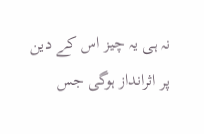نہ ہى يہ چيز اس كے دين پر اثرانداز ہوگى جس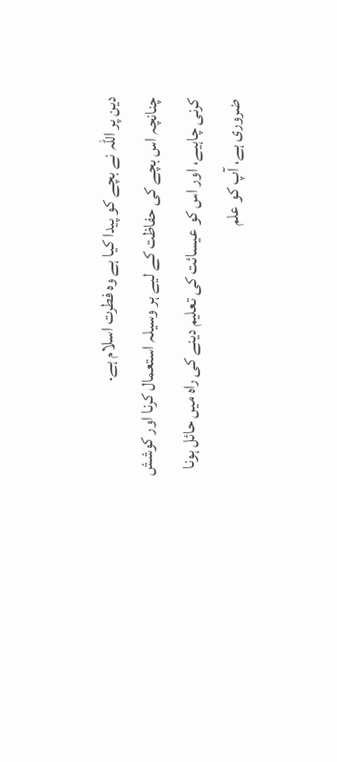دين پر اللہ نے بچے كو پيدا كيا ہے وہ فطرت اسلام ہے.
چنانچہ اس بچے كى حفاظت كے ليے ہر وسيلہ استعمال كرنا اور كوشش كرنى چاہيے، اور اس كو عيسائت كى تعليم دينے كى راہ ميں حائل ہونا ضرورى ہے، آپ كو علم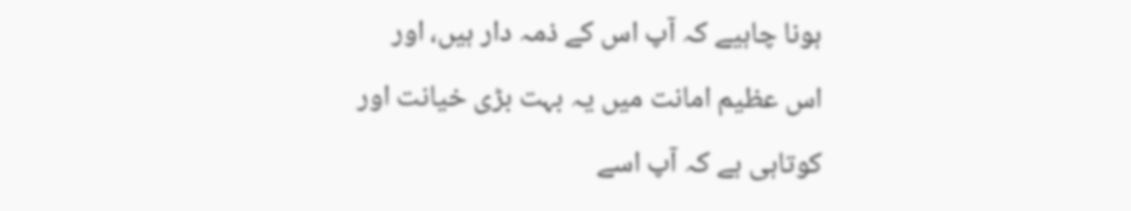ہونا چاہيے كہ آپ اس كے ذمہ دار ہيں، اور اس عظيم امانت ميں يہ بہت بڑى خيانت اور كوتاہى ہے كہ آپ اسے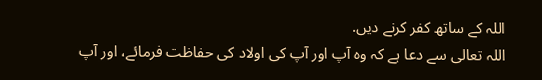اللہ كے ساتھ كفر كرنے ديں.
اللہ تعالى سے دعا ہے كہ وہ آپ اور آپ كى اولاد كى حفاظت فرمائے، اور آپ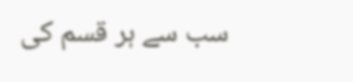سب سے ہر قسم كى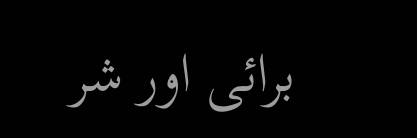برائى اور شر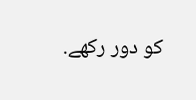كو دور ركھے.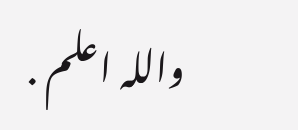واللہ اعلم .